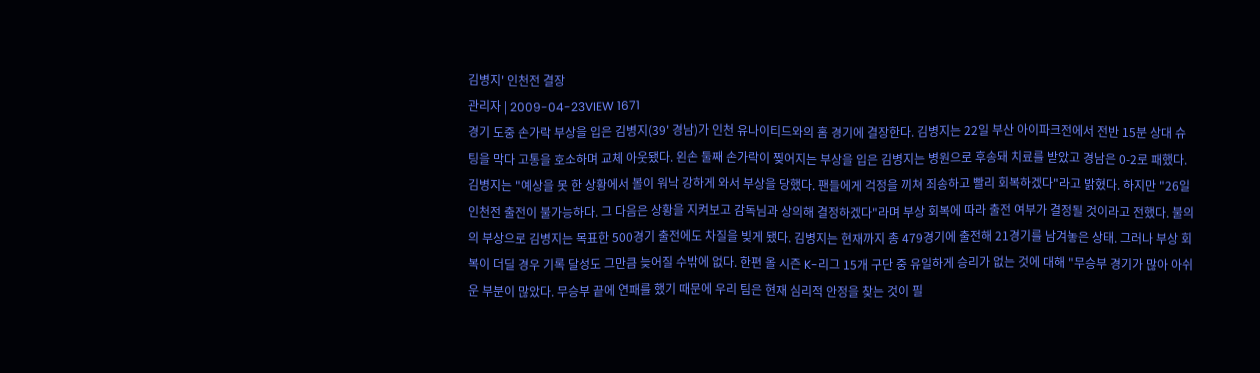김병지' 인천전 결장
관리자 | 2009-04-23VIEW 1671
경기 도중 손가락 부상을 입은 김병지(39' 경남)가 인천 유나이티드와의 홈 경기에 결장한다. 김병지는 22일 부산 아이파크전에서 전반 15분 상대 슈팅을 막다 고통을 호소하며 교체 아웃됐다. 왼손 둘째 손가락이 찢어지는 부상을 입은 김병지는 병원으로 후송돼 치료를 받았고 경남은 0-2로 패했다. 김병지는 "예상을 못 한 상황에서 볼이 워낙 강하게 와서 부상을 당했다. 팬들에게 걱정을 끼쳐 죄송하고 빨리 회복하겠다"라고 밝혔다. 하지만 "26일 인천전 출전이 불가능하다. 그 다음은 상황을 지켜보고 감독님과 상의해 결정하겠다"라며 부상 회복에 따라 출전 여부가 결정될 것이라고 전했다. 불의의 부상으로 김병지는 목표한 500경기 출전에도 차질을 빚게 됐다. 김병지는 현재까지 총 479경기에 출전해 21경기를 남겨놓은 상태. 그러나 부상 회복이 더딜 경우 기록 달성도 그만큼 늦어질 수밖에 없다. 한편 올 시즌 K-리그 15개 구단 중 유일하게 승리가 없는 것에 대해 "무승부 경기가 많아 아쉬운 부분이 많았다. 무승부 끝에 연패를 했기 때문에 우리 팀은 현재 심리적 안정을 찾는 것이 필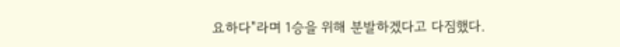요하다"라며 1승을 위해 분발하겠다고 다짐했다.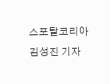스포탈코리아 김성진 기자